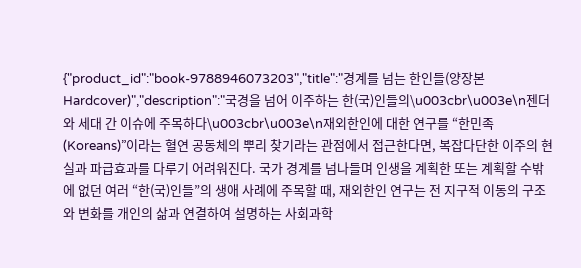{"product_id":"book-9788946073203","title":"경계를 넘는 한인들(양장본 Hardcover)","description":"국경을 넘어 이주하는 한(국)인들의\u003cbr\u003e\n젠더와 세대 간 이슈에 주목하다\u003cbr\u003e\n재외한인에 대한 연구를 “한민족(Koreans)”이라는 혈연 공동체의 뿌리 찾기라는 관점에서 접근한다면, 복잡다단한 이주의 현실과 파급효과를 다루기 어려워진다. 국가 경계를 넘나들며 인생을 계획한 또는 계획할 수밖에 없던 여러 “한(국)인들”의 생애 사례에 주목할 때, 재외한인 연구는 전 지구적 이동의 구조와 변화를 개인의 삶과 연결하여 설명하는 사회과학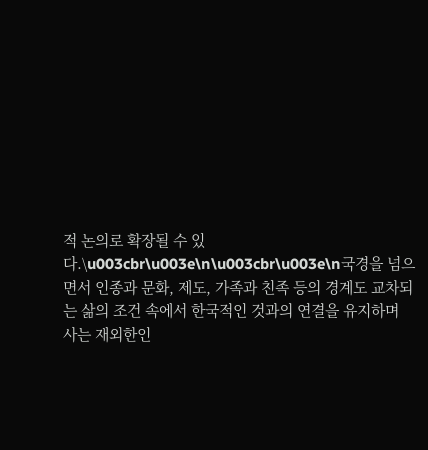적 논의로 확장될 수 있다.\u003cbr\u003e\n\u003cbr\u003e\n국경을 넘으면서 인종과 문화, 제도, 가족과 친족 등의 경계도 교차되는 삶의 조건 속에서 한국적인 것과의 연결을 유지하며 사는 재외한인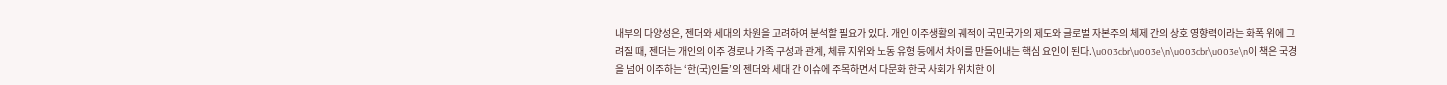내부의 다양성은, 젠더와 세대의 차원을 고려하여 분석할 필요가 있다. 개인 이주생활의 궤적이 국민국가의 제도와 글로벌 자본주의 체제 간의 상호 영향력이라는 화폭 위에 그려질 때, 젠더는 개인의 이주 경로나 가족 구성과 관계, 체류 지위와 노동 유형 등에서 차이를 만들어내는 핵심 요인이 된다.\u003cbr\u003e\n\u003cbr\u003e\n이 책은 국경을 넘어 이주하는 ‘한(국)인들’의 젠더와 세대 간 이슈에 주목하면서 다문화 한국 사회가 위치한 이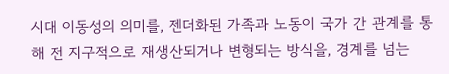시대 이동성의 의미를, 젠더화된 가족과 노동이 국가 간 관계를 통해 전 지구적으로 재생산되거나 변형되는 방식을, 경계를 넘는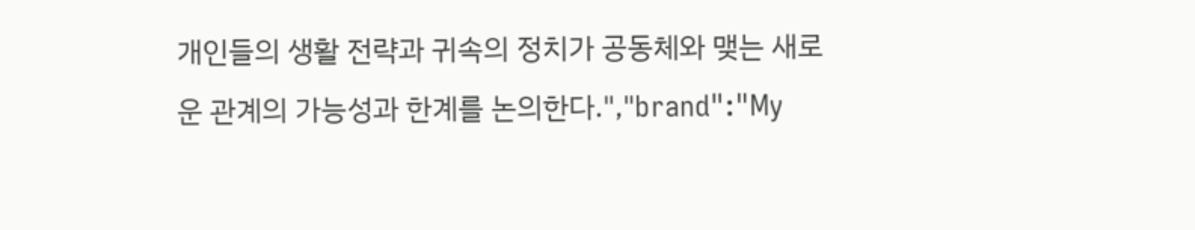개인들의 생활 전략과 귀속의 정치가 공동체와 맺는 새로운 관계의 가능성과 한계를 논의한다.","brand":"My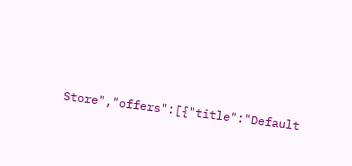Store","offers":[{"title":"Default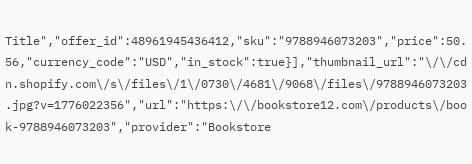Title","offer_id":48961945436412,"sku":"9788946073203","price":50.56,"currency_code":"USD","in_stock":true}],"thumbnail_url":"\/\/cdn.shopify.com\/s\/files\/1\/0730\/4681\/9068\/files\/9788946073203.jpg?v=1776022356","url":"https:\/\/bookstore12.com\/products\/book-9788946073203","provider":"Bookstore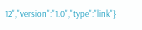12","version":"1.0","type":"link"}